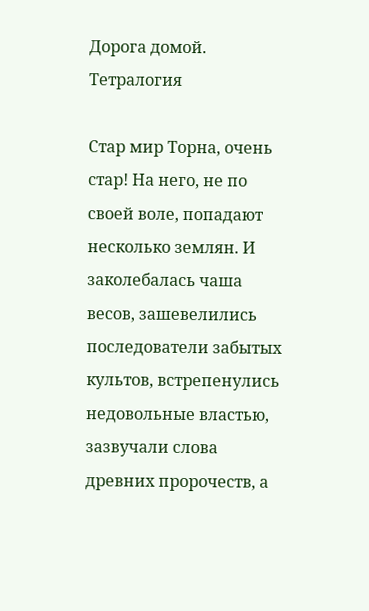Дорога домой. Тетралогия

Стар мир Торна, очень стар! На него, не по своей воле, попадают несколько землян. И заколебалась чаша весов, зашевелились последователи забытых культов, встрепенулись недовольные властью, зазвучали слова древних пророчеств, а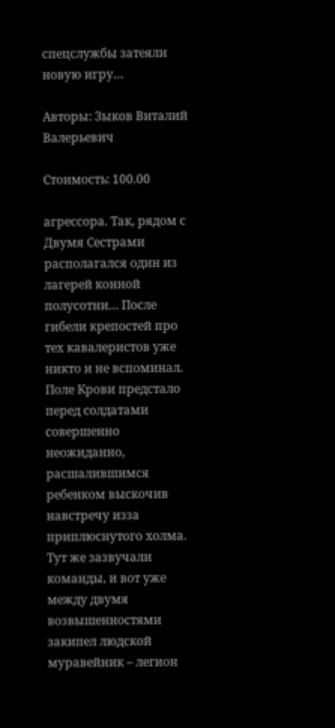спецслужбы затеяли новую игру…

Авторы: Зыков Виталий Валерьевич

Стоимость: 100.00

агрессора. Так, рядом с Двумя Сестрами располагался один из лагерей конной полусотни… После гибели крепостей про тех кавалеристов уже никто и не вспоминал.
Поле Крови предстало перед солдатами совершенно неожиданно, расшалившимся ребенком выскочив навстречу изза приплюснутого холма. Тут же зазвучали команды, и вот уже между двумя возвышенностями закипел людской муравейник – легион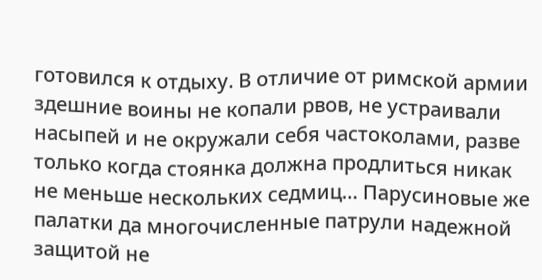готовился к отдыху. В отличие от римской армии здешние воины не копали рвов, не устраивали насыпей и не окружали себя частоколами, разве только когда стоянка должна продлиться никак не меньше нескольких седмиц… Парусиновые же палатки да многочисленные патрули надежной защитой не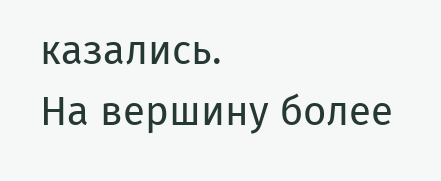казались.
На вершину более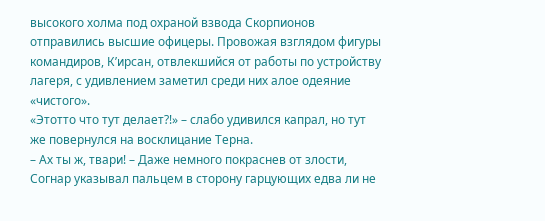высокого холма под охраной взвода Скорпионов отправились высшие офицеры. Провожая взглядом фигуры командиров, К’ирсан, отвлекшийся от работы по устройству лагеря, с удивлением заметил среди них алое одеяние «чистого».
«Этотто что тут делает?!» – слабо удивился капрал, но тут же повернулся на восклицание Терна.
– Ах ты ж, твари! – Даже немного покраснев от злости, Согнар указывал пальцем в сторону гарцующих едва ли не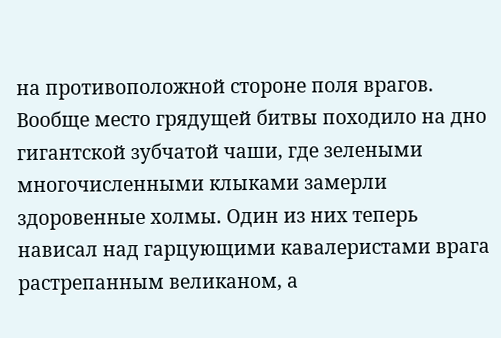на противоположной стороне поля врагов.
Вообще место грядущей битвы походило на дно гигантской зубчатой чаши, где зелеными многочисленными клыками замерли здоровенные холмы. Один из них теперь нависал над гарцующими кавалеристами врага растрепанным великаном, а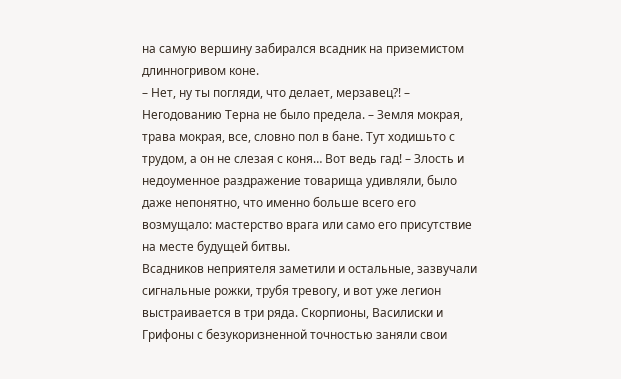на самую вершину забирался всадник на приземистом длинногривом коне.
– Нет, ну ты погляди, что делает, мерзавец?! – Негодованию Терна не было предела. – Земля мокрая, трава мокрая, все, словно пол в бане. Тут ходишьто с трудом, а он не слезая с коня… Вот ведь гад! – Злость и недоуменное раздражение товарища удивляли, было даже непонятно, что именно больше всего его возмущало: мастерство врага или само его присутствие на месте будущей битвы.
Всадников неприятеля заметили и остальные, зазвучали сигнальные рожки, трубя тревогу, и вот уже легион выстраивается в три ряда. Скорпионы, Василиски и Грифоны с безукоризненной точностью заняли свои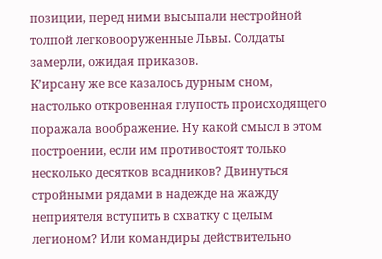позиции, перед ними высыпали нестройной толпой легковооруженные Львы. Солдаты замерли, ожидая приказов.
К’ирсану же все казалось дурным сном, настолько откровенная глупость происходящего поражала воображение. Ну какой смысл в этом построении, если им противостоят только несколько десятков всадников? Двинуться стройными рядами в надежде на жажду неприятеля вступить в схватку с целым легионом? Или командиры действительно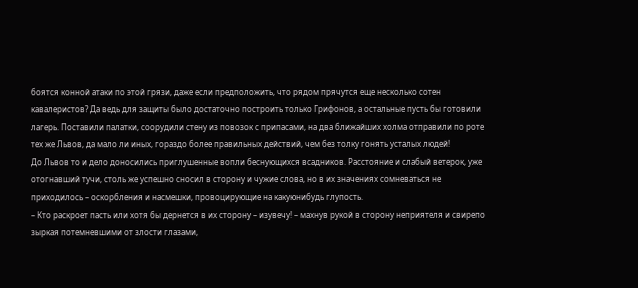боятся конной атаки по этой грязи, даже если предположить, что рядом прячутся еще несколько сотен кавалеристов? Да ведь для защиты было достаточно построить только Грифонов, а остальные пусть бы готовили лагерь. Поставили палатки, соорудили стену из повозок с припасами, на два ближайших холма отправили по роте тех же Львов, да мало ли иных, гораздо более правильных действий, чем без толку гонять усталых людей!
До Львов то и дело доносились приглушенные вопли беснующихся всадников. Расстояние и слабый ветерок, уже отогнавший тучи, столь же успешно сносил в сторону и чужие слова, но в их значениях сомневаться не приходилось – оскорбления и насмешки, провоцирующие на какуюнибудь глупость.
– Кто раскроет пасть или хотя бы дернется в их сторону – изувечу! – махнув рукой в сторону неприятеля и свирепо зыркая потемневшими от злости глазами,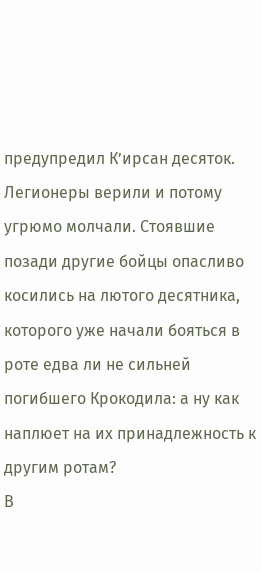предупредил К’ирсан десяток. Легионеры верили и потому угрюмо молчали. Стоявшие позади другие бойцы опасливо косились на лютого десятника, которого уже начали бояться в роте едва ли не сильней погибшего Крокодила: а ну как наплюет на их принадлежность к другим ротам?
В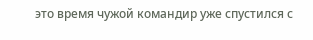это время чужой командир уже спустился с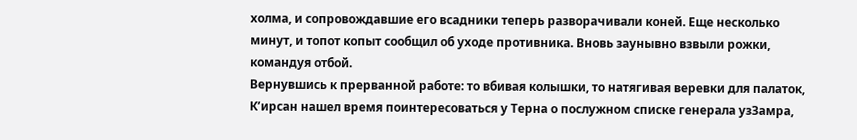холма, и сопровождавшие его всадники теперь разворачивали коней. Еще несколько минут, и топот копыт сообщил об уходе противника. Вновь заунывно взвыли рожки, командуя отбой.
Вернувшись к прерванной работе: то вбивая колышки, то натягивая веревки для палаток, К’ирсан нашел время поинтересоваться у Терна о послужном списке генерала узЗамра,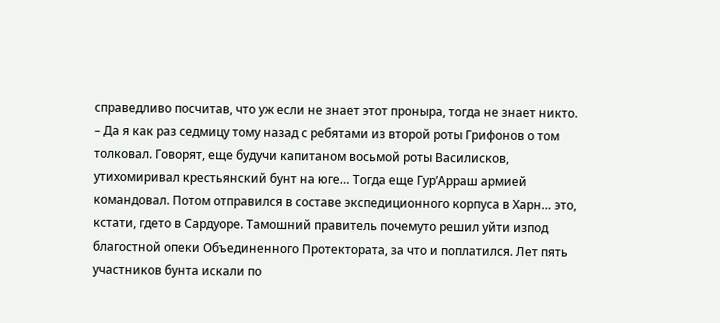справедливо посчитав, что уж если не знает этот проныра, тогда не знает никто.
– Да я как раз седмицу тому назад с ребятами из второй роты Грифонов о том толковал. Говорят, еще будучи капитаном восьмой роты Василисков, утихомиривал крестьянский бунт на юге… Тогда еще Гур’Арраш армией командовал. Потом отправился в составе экспедиционного корпуса в Харн… это, кстати, гдето в Сардуоре. Тамошний правитель почемуто решил уйти изпод благостной опеки Объединенного Протектората, за что и поплатился. Лет пять участников бунта искали по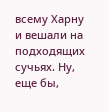всему Харну и вешали на подходящих сучьях. Ну, еще бы,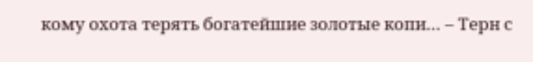кому охота терять богатейшие золотые копи… – Терн с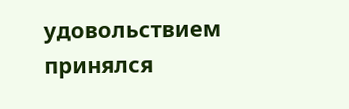удовольствием принялся